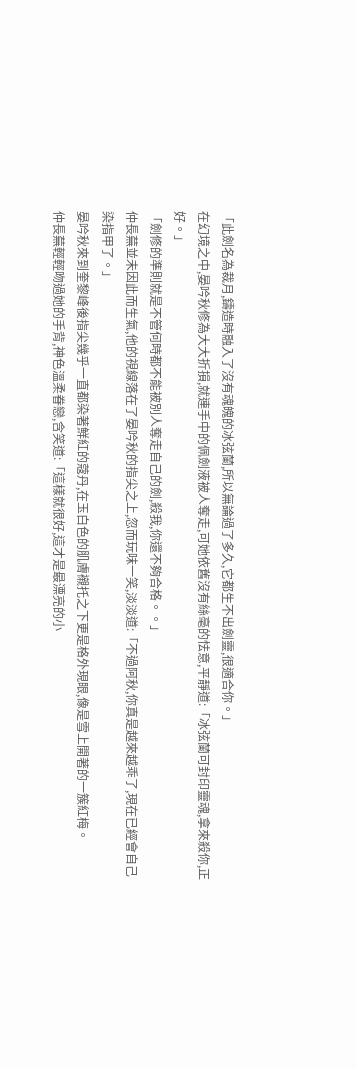「此劍名為裁月,鑄造時融入了沒有魂魄的冰弦蘭,所以無論過了多久,它都生不出劍靈,很適合你。」
在幻境之中,晏吟秋修為大大折損,就連手中的佩劍液被人奪走,可她依舊沒有絲毫的怯意,平靜道:「冰弦蘭可封印靈魂,拿來殺你,正好。」
「劍修的準則就是不管何時都不能被別人奪走自己的劍,殺我,你還不夠合格。。」
仲長蕪並未因此而生氣,他的視線落在了晏吟秋的指尖之上,忽而玩味一笑,淡淡道:「不過阿秋,你真是越來越乖了,現在已經會自己染指甲了。」
晏吟秋來到奎黎峰後指尖幾乎一直都染著鮮紅的蔻丹,在玉白色的肌膚襯托之下更是格外現眼,像是雪上開著的一簇紅梅。
仲長蕪輕輕吻過她的手背,神色溫柔眷戀,含笑道:「這樣就很好,這才是最漂亮的小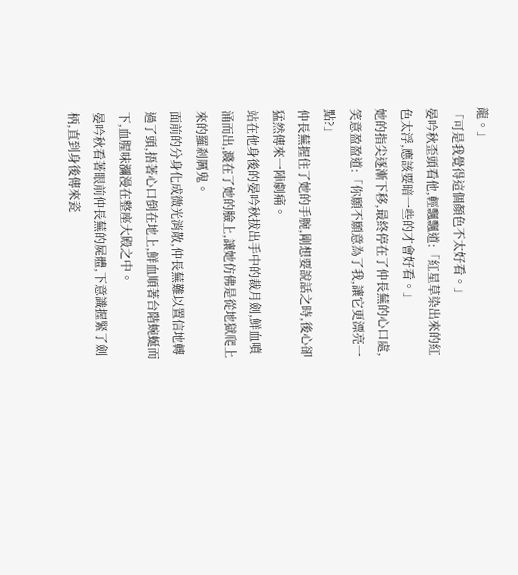龍。」
「可是我覺得這個顏色不太好看。」
晏吟秋歪頭看他,輕飄飄道:「紅星草染出來的紅色太浮,應該要暗一些的才會好看。」
她的指尖逐漸下移,最終停在了仲長蕪的心口處,笑意盈盈道:「你願不願意為了我,讓它更漂亮一點?」
仲長蕪握住了她的手腕,剛想要說話之時,後心卻猛然傳來一陣劇痛。
站在他身後的晏吟秋拔出手中的裁月劍,鮮血噴涌而出,濺在了她的臉上,讓她仿佛是從地獄爬上來的羅剎厲鬼。
面前的分身化成微光消散,仲長蕪難以置信地轉過了頭,捂著心口倒在地上,鮮血順著台階蜿蜒而下,血腥味瀰漫在整座大殿之中。
晏吟秋看著眼前仲長蕪的屍體,下意識握緊了劍柄,直到身後傳來瓷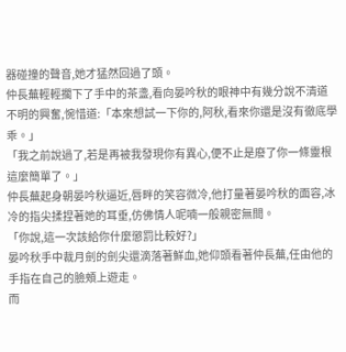器碰撞的聲音,她才猛然回過了頭。
仲長蕪輕輕擱下了手中的茶盞,看向晏吟秋的眼神中有幾分說不清道不明的興奮,惋惜道:「本來想試一下你的,阿秋,看來你還是沒有徹底學乖。」
「我之前說過了,若是再被我發現你有異心,便不止是廢了你一條靈根這麼簡單了。」
仲長蕪起身朝晏吟秋逼近,唇畔的笑容微冷,他打量著晏吟秋的面容,冰冷的指尖揉捏著她的耳垂,仿佛情人呢喃一般親密無間。
「你說,這一次該給你什麼懲罰比較好?」
晏吟秋手中裁月劍的劍尖還滴落著鮮血,她仰頭看著仲長蕪,任由他的手指在自己的臉頰上遊走。
而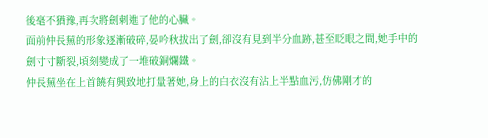後毫不猶豫,再次將劍刺進了他的心臟。
面前仲長蕪的形象逐漸破碎,晏吟秋拔出了劍,卻沒有見到半分血跡,甚至眨眼之間,她手中的劍寸寸斷裂,頃刻變成了一堆破銅爛鐵。
仲長蕪坐在上首饒有興致地打量著她,身上的白衣沒有沾上半點血污,仿佛剛才的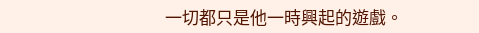一切都只是他一時興起的遊戲。